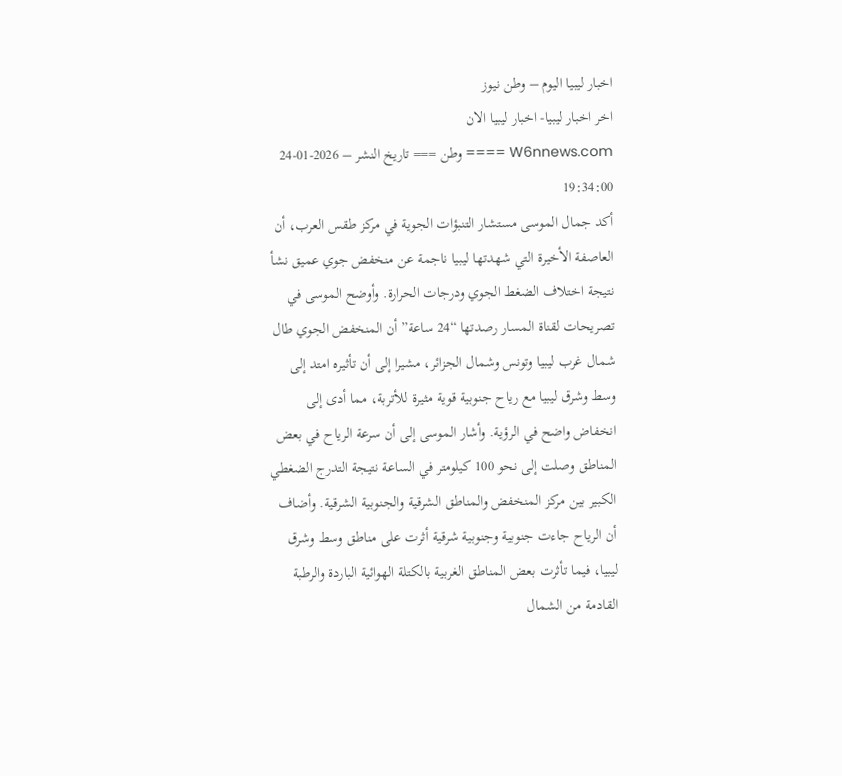اخبار ليبيا اليوم – وطن نيوز
اخر اخبار ليبيا- اخبار ليبيا الان
W6nnews.com ==== وطن === تاريخ النشر – 2026-01-24 19:34:00
أكد جمال الموسى مستشار التنبؤات الجوية في مركز طقس العرب، أن العاصفة الأخيرة التي شهدتها ليبيا ناجمة عن منخفض جوي عميق نشأ نتيجة اختلاف الضغط الجوي ودرجات الحرارة. وأوضح الموسى في تصريحات لقناة المسار رصدتها “24 ساعة” أن المنخفض الجوي طال شمال غرب ليبيا وتونس وشمال الجزائر، مشيرا إلى أن تأثيره امتد إلى وسط وشرق ليبيا مع رياح جنوبية قوية مثيرة للأتربة، مما أدى إلى انخفاض واضح في الرؤية. وأشار الموسى إلى أن سرعة الرياح في بعض المناطق وصلت إلى نحو 100 كيلومتر في الساعة نتيجة التدرج الضغطي الكبير بين مركز المنخفض والمناطق الشرقية والجنوبية الشرقية. وأضاف أن الرياح جاءت جنوبية وجنوبية شرقية أثرت على مناطق وسط وشرق ليبيا، فيما تأثرت بعض المناطق الغربية بالكتلة الهوائية الباردة والرطبة القادمة من الشمال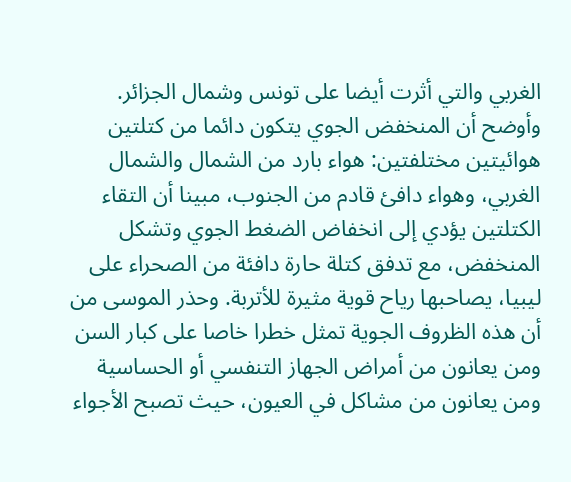الغربي والتي أثرت أيضا على تونس وشمال الجزائر. وأوضح أن المنخفض الجوي يتكون دائما من كتلتين هوائيتين مختلفتين: هواء بارد من الشمال والشمال الغربي، وهواء دافئ قادم من الجنوب، مبينا أن التقاء الكتلتين يؤدي إلى انخفاض الضغط الجوي وتشكل المنخفض، مع تدفق كتلة حارة دافئة من الصحراء على ليبيا، يصاحبها رياح قوية مثيرة للأتربة. وحذر الموسى من أن هذه الظروف الجوية تمثل خطرا خاصا على كبار السن ومن يعانون من أمراض الجهاز التنفسي أو الحساسية ومن يعانون من مشاكل في العيون، حيث تصبح الأجواء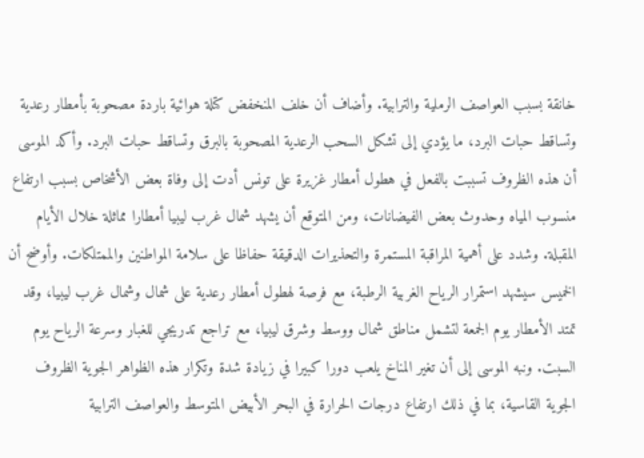خانقة بسبب العواصف الرملية والترابية. وأضاف أن خلف المنخفض كتلة هوائية باردة مصحوبة بأمطار رعدية وتساقط حبات البرد، ما يؤدي إلى تشكل السحب الرعدية المصحوبة بالبرق وتساقط حبات البرد. وأكد الموسى أن هذه الظروف تسببت بالفعل في هطول أمطار غزيرة على تونس أدت إلى وفاة بعض الأشخاص بسبب ارتفاع منسوب المياه وحدوث بعض الفيضانات، ومن المتوقع أن يشهد شمال غرب ليبيا أمطارا مماثلة خلال الأيام المقبلة. وشدد على أهمية المراقبة المستمرة والتحذيرات الدقيقة حفاظا على سلامة المواطنين والممتلكات. وأوضح أن الخميس سيشهد استمرار الرياح الغربية الرطبة، مع فرصة لهطول أمطار رعدية على شمال وشمال غرب ليبيا، وقد تمتد الأمطار يوم الجمعة لتشمل مناطق شمال ووسط وشرق ليبيا، مع تراجع تدريجي للغبار وسرعة الرياح يوم السبت. ونبه الموسى إلى أن تغير المناخ يلعب دورا كبيرا في زيادة شدة وتكرار هذه الظواهر الجوية الظروف الجوية القاسية، بما في ذلك ارتفاع درجات الحرارة في البحر الأبيض المتوسط والعواصف الترابية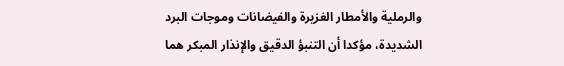والرملية والأمطار الغزيرة والفيضانات وموجات البرد الشديدة، مؤكدا أن التنبؤ الدقيق والإنذار المبكر هما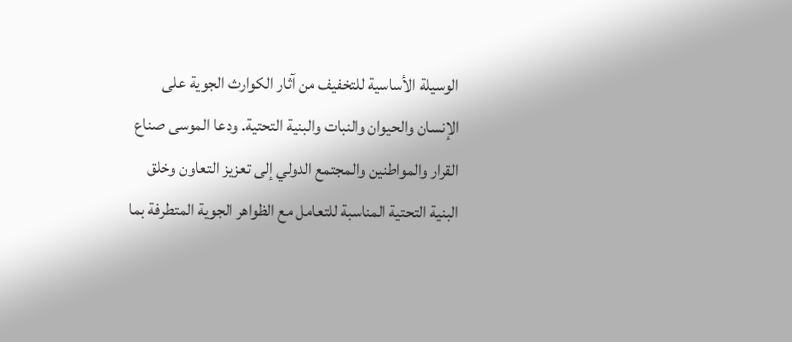الوسيلة الأساسية للتخفيف من آثار الكوارث الجوية على الإنسان والحيوان والنبات والبنية التحتية. ودعا الموسى صناع القرار والمواطنين والمجتمع الدولي إلى تعزيز التعاون وخلق البنية التحتية المناسبة للتعامل مع الظواهر الجوية المتطرفة بما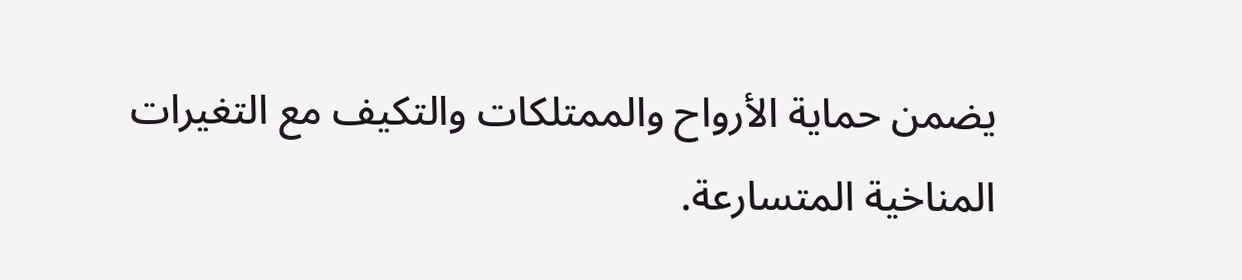يضمن حماية الأرواح والممتلكات والتكيف مع التغيرات المناخية المتسارعة.